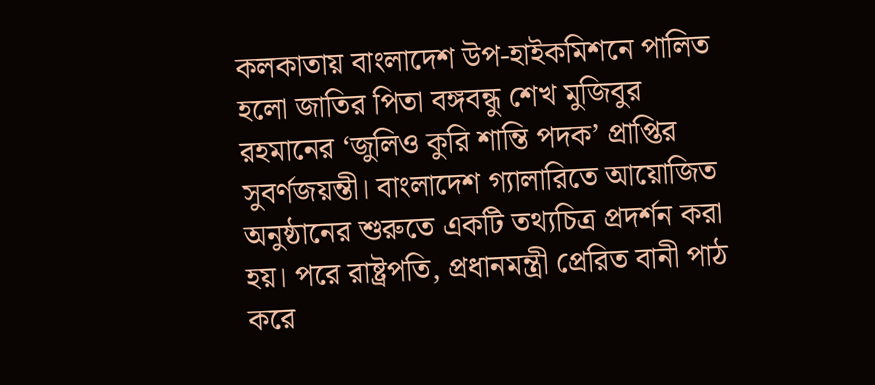কলকাতায় বাংলাদেশ উপ-হাইকমিশনে পালিত হলো জাতির পিতা বঙ্গবন্ধু শেখ মুজিবুর রহমানের ‘জুলিও কুরি শান্তি পদক’ প্রাপ্তির সুবর্ণজয়ন্তী। বাংলাদেশ গ্যালারিতে আয়োজিত অনুষ্ঠানের শুরুতে একটি তথ্যচিত্র প্রদর্শন করা হয়। পরে রাষ্ট্রপতি, প্রধানমন্ত্রী প্রেরিত বানী পাঠ করে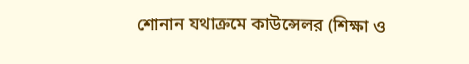শোনান যথাক্রমে কাউন্সেলর (শিক্ষা ও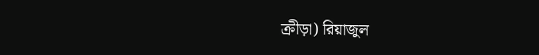ক্রীড়া) রিয়াজুল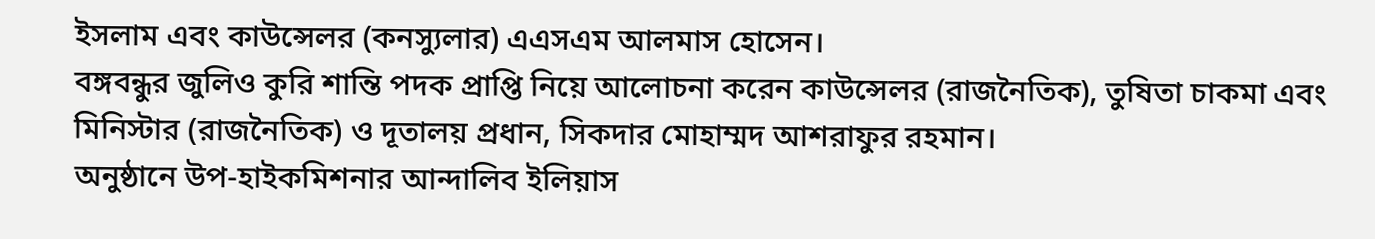ইসলাম এবং কাউন্সেলর (কনস্যুলার) এএসএম আলমাস হোসেন।
বঙ্গবন্ধুর জুলিও কুরি শান্তি পদক প্রাপ্তি নিয়ে আলোচনা করেন কাউন্সেলর (রাজনৈতিক), তুষিতা চাকমা এবং মিনিস্টার (রাজনৈতিক) ও দূতালয় প্রধান, সিকদার মোহাম্মদ আশরাফুর রহমান।
অনুষ্ঠানে উপ-হাইকমিশনার আন্দালিব ইলিয়াস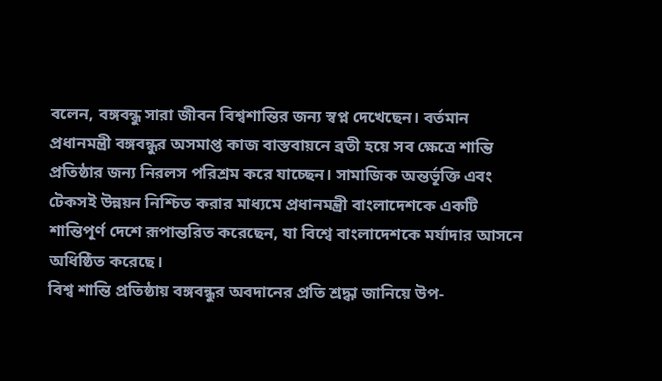বলেন, বঙ্গবন্ধু সারা জীবন বিশ্বশান্তির জন্য স্বপ্ন দেখেছেন। বর্তমান প্রধানমন্ত্রী বঙ্গবন্ধুর অসমাপ্ত কাজ বাস্তবায়নে ব্রতী হয়ে সব ক্ষেত্রে শান্তি প্রতিষ্ঠার জন্য নিরলস পরিশ্রম করে যাচ্ছেন। সামাজিক অন্তর্ভূক্তি এবং টেকসই উন্নয়ন নিশ্চিত করার মাধ্যমে প্রধানমন্ত্রী বাংলাদেশকে একটি শান্তিপূর্ণ দেশে রূপান্তরিত করেছেন, যা বিশ্বে বাংলাদেশকে মর্যাদার আসনে অধিষ্ঠিত করেছে।
বিশ্ব শান্তি প্রতিষ্ঠায় বঙ্গবন্ধুর অবদানের প্রতি শ্রদ্ধা জানিয়ে উপ-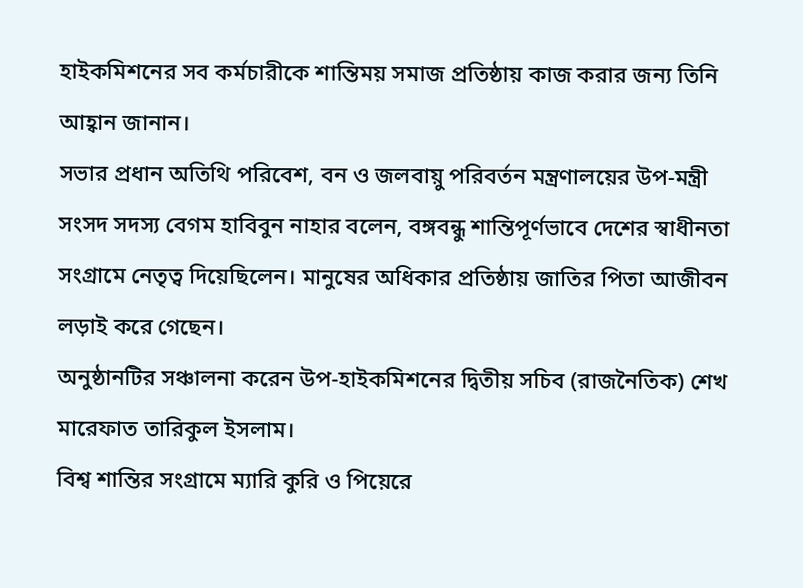হাইকমিশনের সব কর্মচারীকে শান্তিময় সমাজ প্রতিষ্ঠায় কাজ করার জন্য তিনি আহ্বান জানান।
সভার প্রধান অতিথি পরিবেশ, বন ও জলবায়ু পরিবর্তন মন্ত্রণালয়ের উপ-মন্ত্রী সংসদ সদস্য বেগম হাবিবুন নাহার বলেন, বঙ্গবন্ধু শান্তিপূর্ণভাবে দেশের স্বাধীনতা সংগ্রামে নেতৃত্ব দিয়েছিলেন। মানুষের অধিকার প্রতিষ্ঠায় জাতির পিতা আজীবন লড়াই করে গেছেন।
অনুষ্ঠানটির সঞ্চালনা করেন উপ-হাইকমিশনের দ্বিতীয় সচিব (রাজনৈতিক) শেখ মারেফাত তারিকুল ইসলাম।
বিশ্ব শান্তির সংগ্রামে ম্যারি কুরি ও পিয়েরে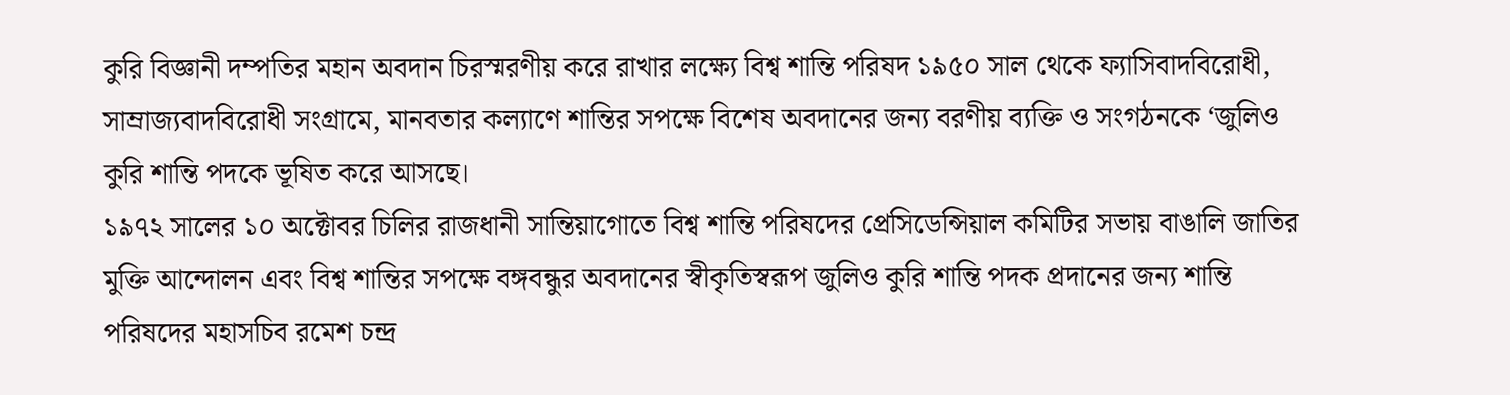কুরি বিজ্ঞানী দম্পতির মহান অবদান চিরস্মরণীয় করে রাখার লক্ষ্যে বিশ্ব শান্তি পরিষদ ১৯৫০ সাল থেকে ফ্যাসিবাদবিরোধী, সাম্রাজ্যবাদবিরোধী সংগ্রামে, মানবতার কল্যাণে শান্তির সপক্ষে বিশেষ অবদানের জন্য বরণীয় ব্যক্তি ও সংগঠনকে ‘জুলিও কুরি শান্তি পদকে ভূষিত করে আসছে।
১৯৭২ সালের ১০ অক্টোবর চিলির রাজধানী সান্তিয়াগোতে বিশ্ব শান্তি পরিষদের প্রেসিডেন্সিয়াল কমিটির সভায় বাঙালি জাতির মুক্তি আন্দোলন এবং বিশ্ব শান্তির সপক্ষে বঙ্গবন্ধুর অবদানের স্বীকৃতিস্বরূপ জুলিও কুরি শান্তি পদক প্রদানের জন্য শান্তি পরিষদের মহাসচিব রমেশ চন্দ্র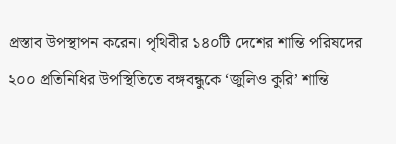প্রস্তাব উপস্থাপন করেন। পৃথিবীর ১৪০টি দেশের শান্তি পরিষদের ২০০ প্রতিনিধির উপস্থিতিতে বঙ্গবন্ধুকে ‘জুলিও কুরি’ শান্তি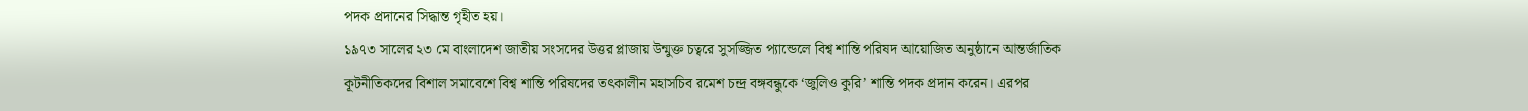পদক প্রদানের সিদ্ধান্ত গৃহীত হয়।
১৯৭৩ সালের ২৩ মে বাংলাদেশ জাতীয় সংসদের উত্তর প্লাজায় উন্মুক্ত চত্বরে সুসজ্জিত প্যান্ডেলে বিশ্ব শান্তি পরিষদ আয়োজিত অনুষ্ঠানে আন্তর্জাতিক কূটনীতিকদের বিশাল সমাবেশে বিশ্ব শান্তি পরিষদের তৎকালীন মহাসচিব রমেশ চন্দ্র বঙ্গবন্ধুকে ‘জুলিও কুরি’ শান্তি পদক প্রদান করেন। এরপর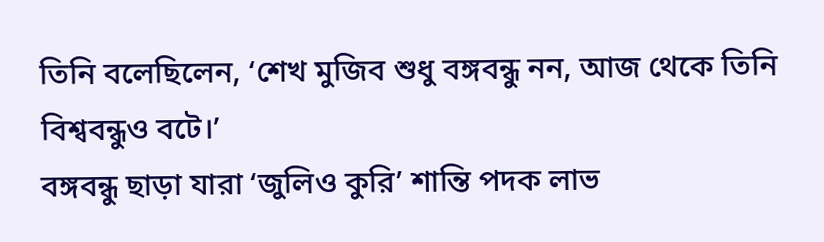তিনি বলেছিলেন, ‘শেখ মুজিব শুধু বঙ্গবন্ধু নন, আজ থেকে তিনি বিশ্ববন্ধুও বটে।’
বঙ্গবন্ধু ছাড়া যারা ‘জুলিও কুরি’ শান্তি পদক লাভ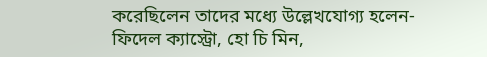করেছিলেন তাদের মধ্যে উল্লেখযোগ্য হলেন- ফিদেল ক্যাস্ট্রো, হো চি মিন,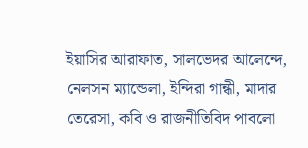ইয়াসির আরাফাত, সালভেদর আলেন্দে, নেলসন ম্যান্ডেলা, ইন্দিরা গান্ধী, মাদার তেরেসা, কবি ও রাজনীতিবিদ পাবলো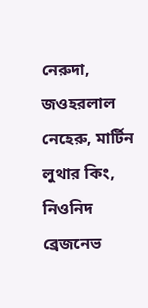নেরুদা, জওহরলাল নেহেরু, মার্টিন লুথার কিং, নিওনিদ ব্রেজনেভ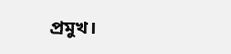প্রমুখ।